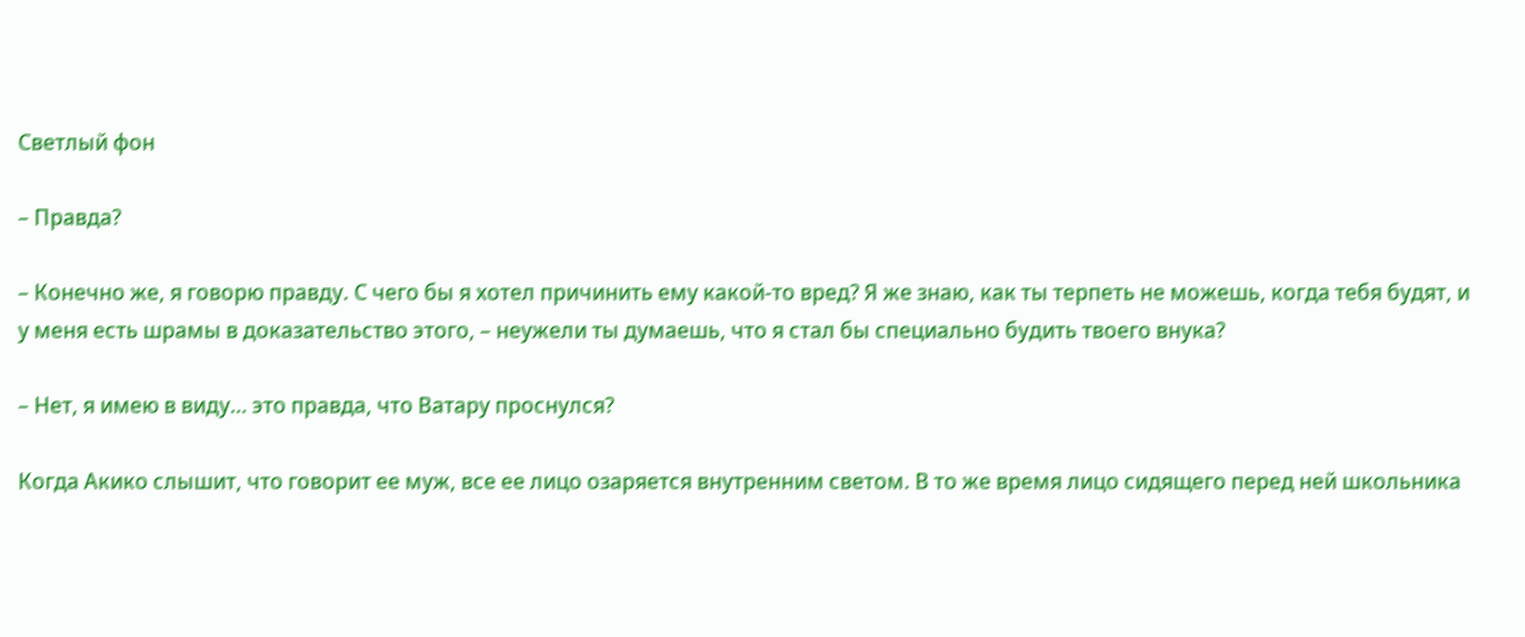Светлый фон

– Правда?

– Конечно же, я говорю правду. С чего бы я хотел причинить ему какой-то вред? Я же знаю, как ты терпеть не можешь, когда тебя будят, и у меня есть шрамы в доказательство этого, – неужели ты думаешь, что я стал бы специально будить твоего внука?

– Нет, я имею в виду… это правда, что Ватару проснулся?

Когда Акико слышит, что говорит ее муж, все ее лицо озаряется внутренним светом. В то же время лицо сидящего перед ней школьника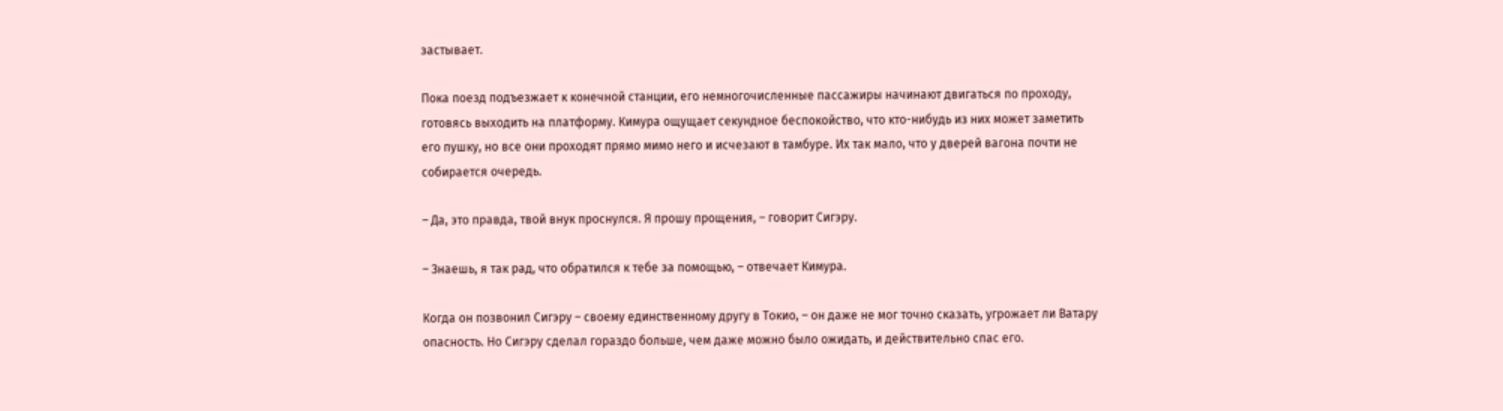застывает.

Пока поезд подъезжает к конечной станции, его немногочисленные пассажиры начинают двигаться по проходу, готовясь выходить на платформу. Кимура ощущает секундное беспокойство, что кто-нибудь из них может заметить его пушку, но все они проходят прямо мимо него и исчезают в тамбуре. Их так мало, что у дверей вагона почти не собирается очередь.

– Да, это правда, твой внук проснулся. Я прошу прощения, – говорит Сигэру.

– Знаешь, я так рад, что обратился к тебе за помощью, – отвечает Кимура.

Когда он позвонил Сигэру – своему единственному другу в Токио, – он даже не мог точно сказать, угрожает ли Ватару опасность. Но Сигэру сделал гораздо больше, чем даже можно было ожидать, и действительно спас его.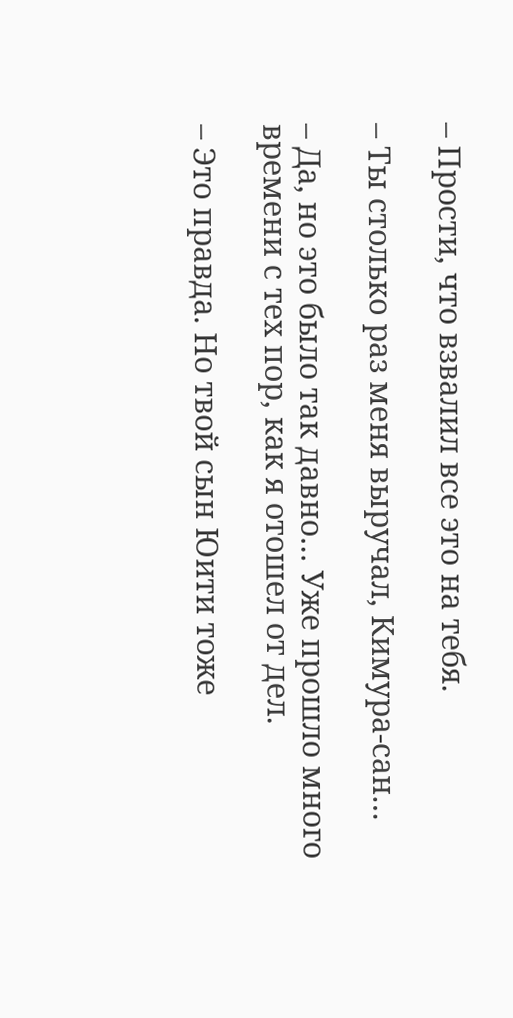– Прости, что взвалил все это на тебя.

– Ты столько раз меня выручал, Кимура-сан…

– Да, но это было так давно… Уже прошло много времени с тех пор, как я отошел от дел.

– Это правда. Но твой сын Юити тоже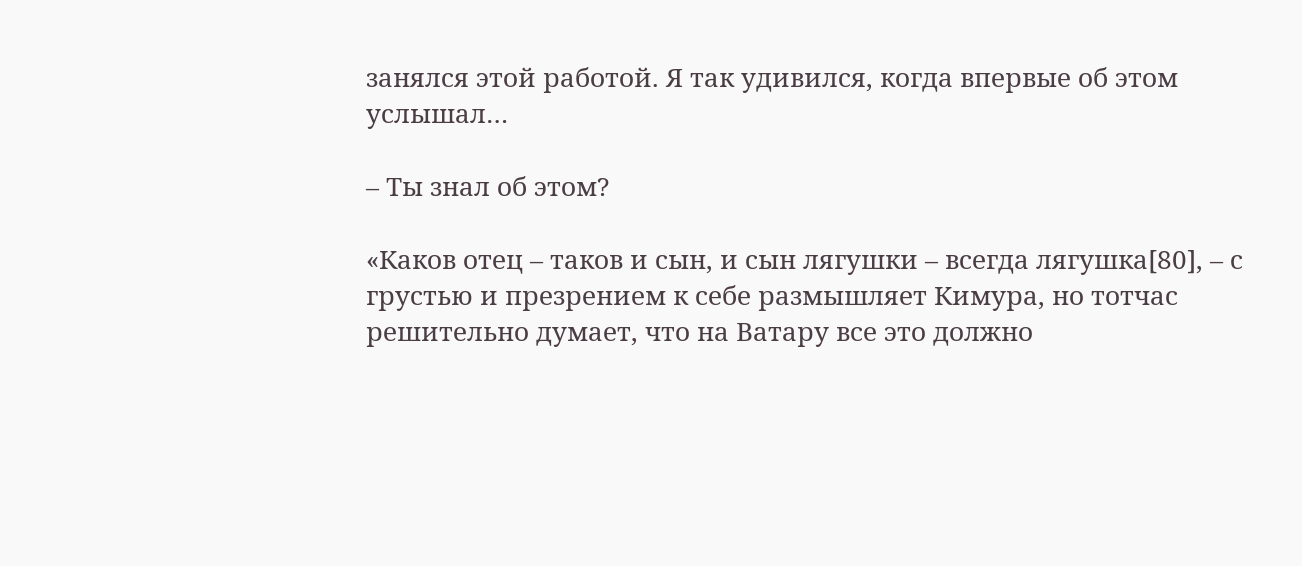занялся этой работой. Я так удивился, когда впервые об этом услышал…

– Ты знал об этом?

«Каков отец – таков и сын, и сын лягушки – всегда лягушка[80], – с грустью и презрением к себе размышляет Кимура, но тотчас решительно думает, что на Ватару все это должно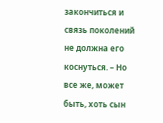закончиться и связь поколений не должна его коснуться. – Но все же, может быть, хоть сын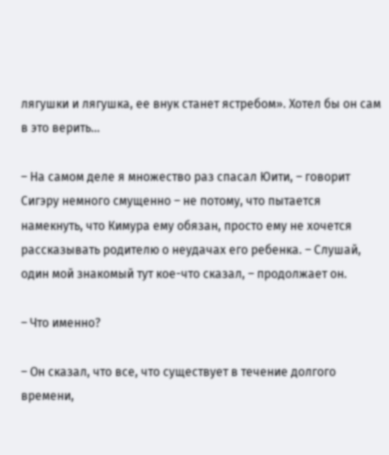лягушки и лягушка, ее внук станет ястребом». Хотел бы он сам в это верить…

– На самом деле я множество раз спасал Юити, – говорит Сигэру немного смущенно – не потому, что пытается намекнуть, что Кимура ему обязан, просто ему не хочется рассказывать родителю о неудачах его ребенка. – Слушай, один мой знакомый тут кое-что сказал, – продолжает он.

– Что именно?

– Он сказал, что все, что существует в течение долгого времени,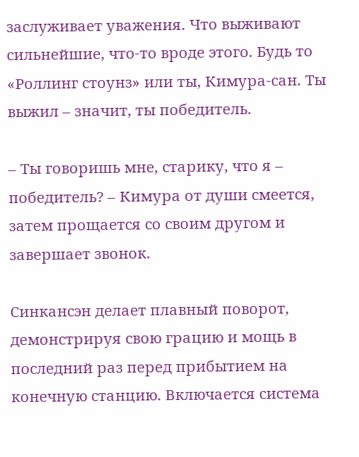заслуживает уважения. Что выживают сильнейшие, что-то вроде этого. Будь то «Роллинг стоунз» или ты, Кимура-сан. Ты выжил – значит, ты победитель.

– Ты говоришь мне, старику, что я – победитель? – Кимура от души смеется, затем прощается со своим другом и завершает звонок.

Синкансэн делает плавный поворот, демонстрируя свою грацию и мощь в последний раз перед прибытием на конечную станцию. Включается система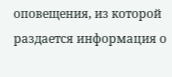оповещения, из которой раздается информация о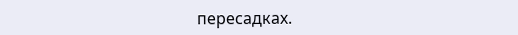пересадках.